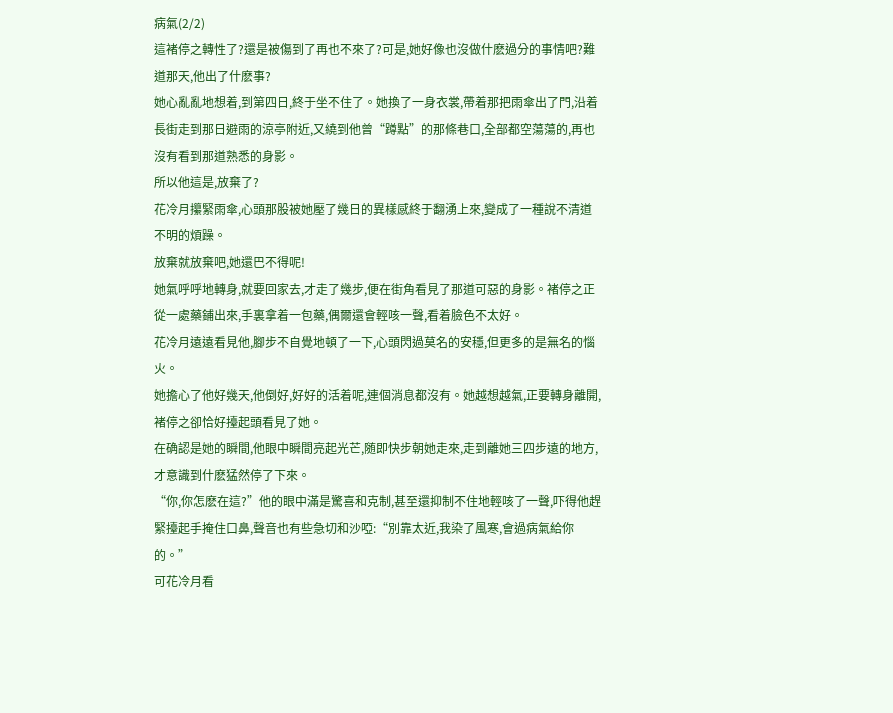病氣(2/2)
這褚停之轉性了?還是被傷到了再也不來了?可是,她好像也沒做什麽過分的事情吧?難道那天,他出了什麽事?
她心亂亂地想着,到第四日,終于坐不住了。她換了一身衣裳,帶着那把雨傘出了門,沿着長街走到那日避雨的涼亭附近,又繞到他曾“蹲點”的那條巷口,全部都空蕩蕩的,再也沒有看到那道熟悉的身影。
所以他這是,放棄了?
花冷月攥緊雨傘,心頭那股被她壓了幾日的異樣感終于翻湧上來,變成了一種說不清道不明的煩躁。
放棄就放棄吧,她還巴不得呢!
她氣呼呼地轉身,就要回家去,才走了幾步,便在街角看見了那道可惡的身影。褚停之正從一處藥鋪出來,手裏拿着一包藥,偶爾還會輕咳一聲,看着臉色不太好。
花冷月遠遠看見他,腳步不自覺地頓了一下,心頭閃過莫名的安穩,但更多的是無名的惱火。
她擔心了他好幾天,他倒好,好好的活着呢,連個消息都沒有。她越想越氣,正要轉身離開,褚停之卻恰好擡起頭看見了她。
在确認是她的瞬間,他眼中瞬間亮起光芒,随即快步朝她走來,走到離她三四步遠的地方,才意識到什麽猛然停了下來。
“你,你怎麽在這?”他的眼中滿是驚喜和克制,甚至還抑制不住地輕咳了一聲,吓得他趕緊擡起手掩住口鼻,聲音也有些急切和沙啞:“別靠太近,我染了風寒,會過病氣給你的。”
可花冷月看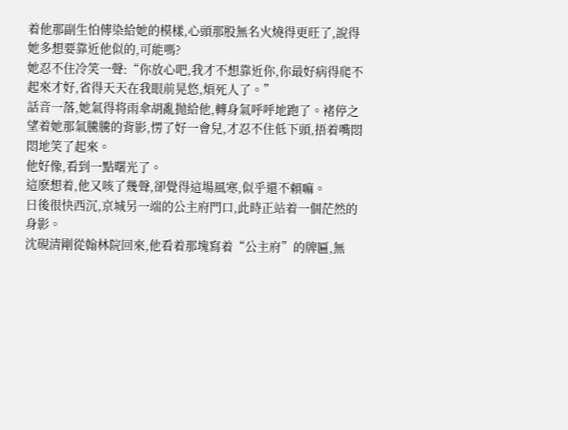着他那副生怕傳染給她的模樣,心頭那股無名火燒得更旺了,說得她多想要靠近他似的,可能嗎?
她忍不住冷笑一聲:“你放心吧,我才不想靠近你,你最好病得爬不起來才好,省得天天在我眼前晃悠,煩死人了。”
話音一落,她氣得将雨傘胡亂抛給他,轉身氣呼呼地跑了。褚停之望着她那氣騰騰的背影,愣了好一會兒,才忍不住低下頭,捂着嘴悶悶地笑了起來。
他好像,看到一點曙光了。
這麽想着,他又咳了幾聲,卻覺得這場風寒,似乎還不賴嘛。
日後很快西沉,京城另一端的公主府門口,此時正站着一個茫然的身影。
沈硯清剛從翰林院回來,他看着那塊寫着“公主府”的牌匾,無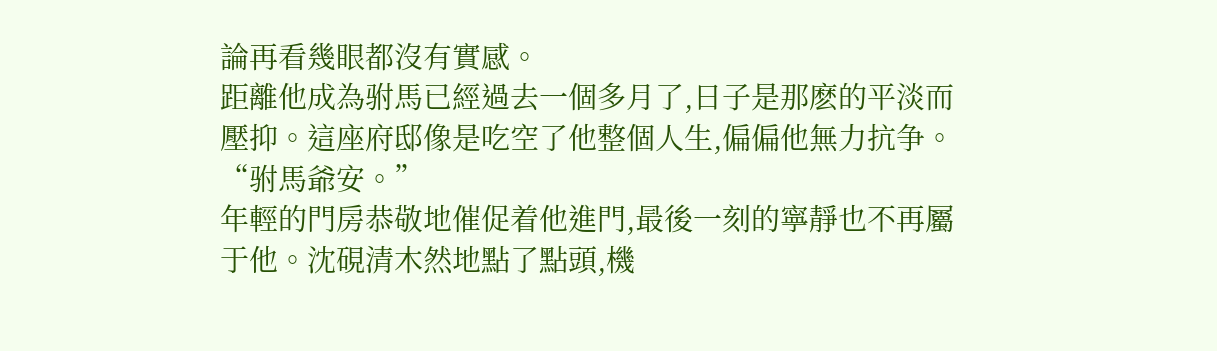論再看幾眼都沒有實感。
距離他成為驸馬已經過去一個多月了,日子是那麽的平淡而壓抑。這座府邸像是吃空了他整個人生,偏偏他無力抗争。
“驸馬爺安。”
年輕的門房恭敬地催促着他進門,最後一刻的寧靜也不再屬于他。沈硯清木然地點了點頭,機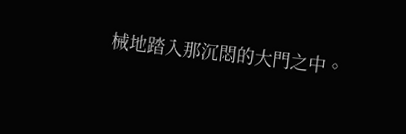械地踏入那沉悶的大門之中。